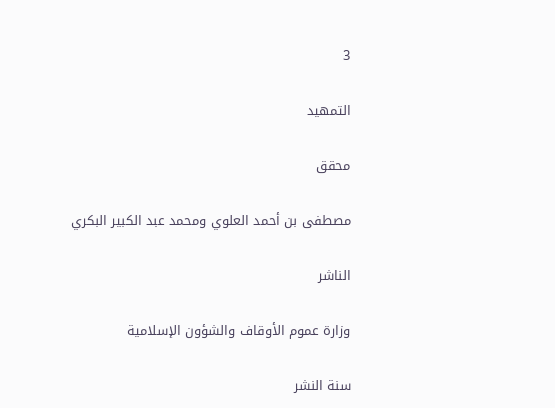3

التمهيد

محقق

مصطفى بن أحمد العلوي ومحمد عبد الكبير البكري

الناشر

وزارة عموم الأوقاف والشؤون الإسلامية

سنة النشر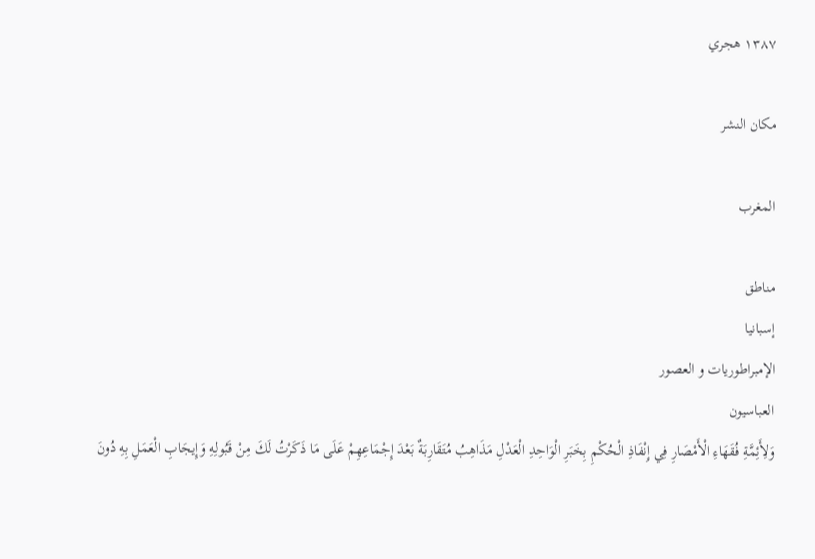١٣٨٧ هجري

مكان النشر

المغرب

مناطق
إسبانيا
الإمبراطوريات و العصور
العباسيون
وَلِأَئِمَّةِ فُقَهَاءِ الْأَمْصَارِ فِي إِنْفَاذِ الْحُكْمِ بِخَبَرِ الْوَاحِدِ الْعَدْلِ مَذَاهِبُ مُتَقَارِبَةٌ بَعْدَ إِجْمَاعِهِمْ عَلَى مَا ذَكَرْتُ لَكَ مِنْ قَبُولِهِ وَإِيجَابِ الْعَمَلِ بِهِ دُونَ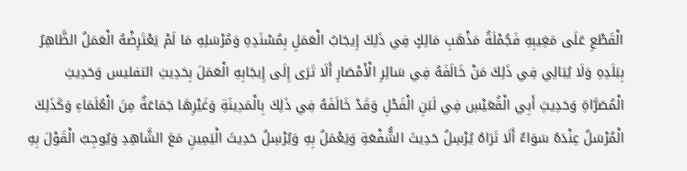الْقَطْعِ عَلَى مَغِيبِهِ فَجُمْلَةُ مَذْهَبِ مَالِكٍ فِي ذَلِكَ إِيجَابُ الْعَمَلِ بِمُسْنَدِهِ وَمُرْسَلِهِ مَا لَمْ يَعْتَرِضْهُ الْعَمَلُ الظَّاهِرُ بِبَلَدِهِ وَلَا يُبَالِي فِي ذَلِكَ مَنْ خَالَفَهُ فِي سَائِرِ الْأَمْصَارِ أَلَا تَرَى إِلَى إِيجَابِهِ الْعَمَلَ بِحَدِيثِ التفليس وَحَدِيثِ الْمُصَرَّاةِ وَحَدِيثِ أَبِي الْقُعَيْسِ فِي لَبَنِ الْفَحْلِ وَقَدْ خَالَفَهُ فِي ذَلِكَ بِالْمَدِينَةِ وَغَيْرِهَا جَمَاعَةٌ مِنَ الْعُلَمَاءِ وَكَذَلِكَ الْمُرْسَلُ عِنْدَهُ سَوَاءٌ أَلَا تَرَاهُ يُرْسِلُ حَدِيثَ الشُّفْعَةِ وَيَعْمَلُ بِهِ وَيُرْسِلُ حَدِيثَ الْيَمِينِ مَعَ الشَّاهِدِ وَيُوجِبُ الْقَوْلَ بِهِ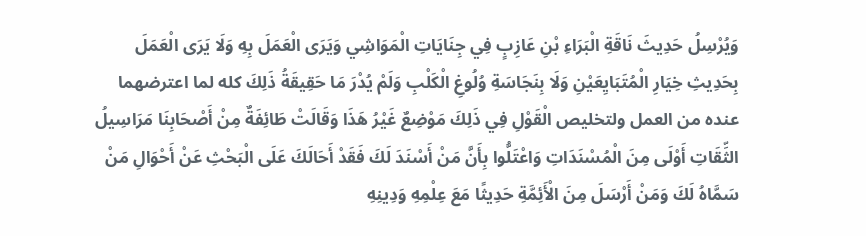وَيُرْسِلُ حَدِيثَ نَاقَةِ الْبَرَاءِ بْنِ عَازِبٍ فِي جِنَايَاتِ الْمَوَاشِي وَيَرَى الْعَمَلَ بِهِ وَلَا يَرَى الْعَمَلَ بِحَدِيثِ خِيَارِ الْمُتَبَايِعَيْنِ وَلَا بِنَجَاسَةِ وُلُوغِ الْكَلْبِ وَلَمْ يُدْرَ مَا حَقِيقَةُ ذَلِكَ كله لما اعترضهما عنده من العمل ولتخليص الْقَوْلِ فِي ذَلِكَ مَوْضِعٌ غَيْرُ هَذَا وَقَالَتْ طَائِفَةٌ مِنْ أَصْحَابِنَا مَرَاسِيلُ الثِّقَاتِ أَوْلَى مِنَ الْمُسْنَدَاتِ وَاعْتَلُّوا بِأَنَّ مَنْ أَسْنَدَ لَكَ فَقَدْ أَحَالَكَ عَلَى الْبَحْثِ عَنْ أَحْوَالِ مَنْ سَمَّاهُ لَكَ وَمَنْ أَرْسَلَ مِنَ الْأَئِمَّةِ حَدِيثًا مَعَ عِلْمِهِ وَدِينِهِ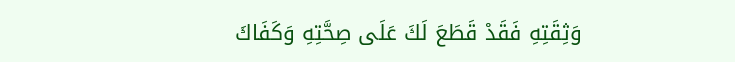وَثِقَتِهِ فَقَدْ قَطَعَ لَكَ عَلَى صِحَّتِهِ وَكَفَاكَ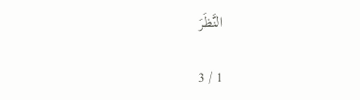النَّظَرَ

1 / 3